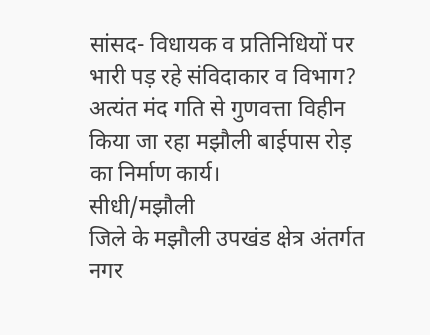सांसद- विधायक व प्रतिनिधियों पर भारी पड़ रहे संविदाकार व विभाग?
अत्यंत मंद गति से गुणवत्ता विहीन किया जा रहा मझौली बाईपास रोड़ का निर्माण कार्य।
सीधी/मझौली
जिले के मझौली उपखंड क्षेत्र अंतर्गत नगर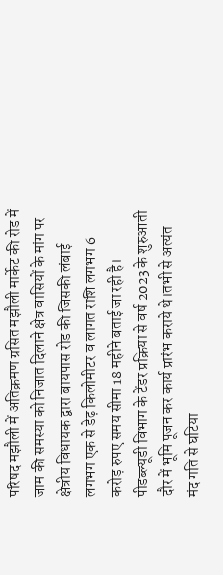परिषद मझौली में अतिक्रमण ग्रसित मझौली मार्केट की रोड में जाम की समस्या को निजात दिलाने क्षेत्र वासियों के मांग पर क्षेत्रीय विधायक द्वारा बायपास रोड की जिसकी लंबाई लगभग एक से डेढ़ किलोमीटर व लागत राशि लगभग 6 करोड़ रुपए समय सीमा 18 महीने बताई जा रही है। पीडब्ल्यूडी विभाग के टेंडर प्रक्रिया से वर्ष 2023 के शुरुआती दौर में भूमि पूजन कर कार्य प्रारंभ कराये थे।तभी से अत्यंत मंद गति से घटिया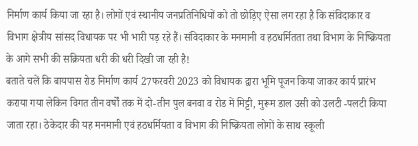निर्माण कार्य किया जा रहा है। लोगों एवं स्थानीय जनप्रतिनिधियों को तो छोड़िए ऐसा लग रहा है कि संविदाकार व विभाग क्षेत्रीय सांसद विधायक पर भी भारी पड़ रहे हैं। संविदाकार के मनमानी व हठधर्मितता तथा विभाग के निष्क्रियता के आगे सभी की सक्रियता धरी की धरी दिखी जा रही है!
बताते चलें कि बायपास रोड निर्माण कार्य 27फरवरी 2023 को विधायक द्वारा भूमि पूजन किया जाकर कार्य प्रारंभ कराया गया लेकिन विगत तीन वर्षों तक में दो-तीन पुल बनवा व रोड में मिट्टी, मुरूम डाल उसी को उलटी -पलटी किया जाता रहा। ठेकेदार की यह मनमानी एवं हठधर्मियता व विभाग की निष्क्रियता लोगों के साथ स्कूली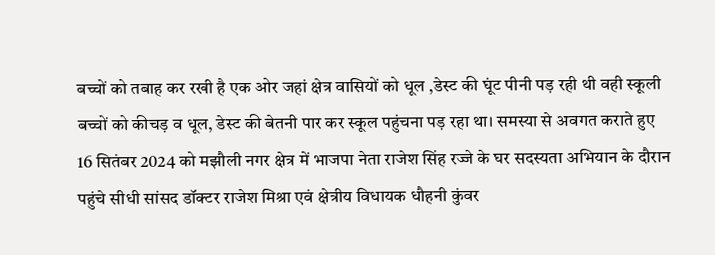बच्चों को तबाह कर रखी है एक ओर जहां क्षेत्र वासियों को धूल ,डेस्ट की घूंट पीनी पड़ रही थी वही स्कूली बच्चों को कीचड़ व धूल, डेस्ट की बेतनी पार कर स्कूल पहुंचना पड़ रहा था। समस्या से अवगत कराते हुए 16 सितंबर 2024 को मझौली नगर क्षेत्र में भाजपा नेता राजेश सिंह रज्जे के घर सदस्यता अभियान के दौरान पहुंचे सीधी सांसद डॉक्टर राजेश मिश्रा एवं क्षेत्रीय विधायक धौहनी कुंवर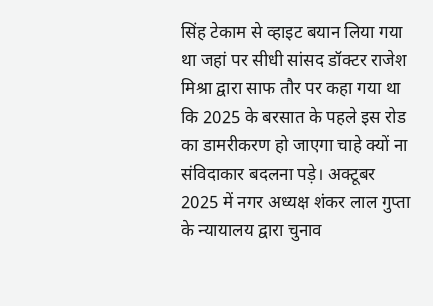सिंह टेकाम से व्हाइट बयान लिया गया था जहां पर सीधी सांसद डॉक्टर राजेश मिश्रा द्वारा साफ तौर पर कहा गया था कि 2025 के बरसात के पहले इस रोड का डामरीकरण हो जाएगा चाहे क्यों ना संविदाकार बदलना पड़े। अक्टूबर 2025 में नगर अध्यक्ष शंकर लाल गुप्ता के न्यायालय द्वारा चुनाव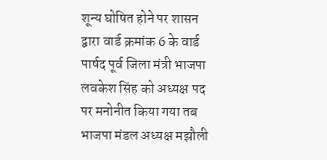शून्य घोषित होने पर शासन द्वारा वार्ड क्रमांक 6 के वार्ड पार्षद पूर्व जिला मंत्री भाजपा लवकेश सिंह को अध्यक्ष पद पर मनोनीत किया गया तब भाजपा मंडल अध्यक्ष मझौली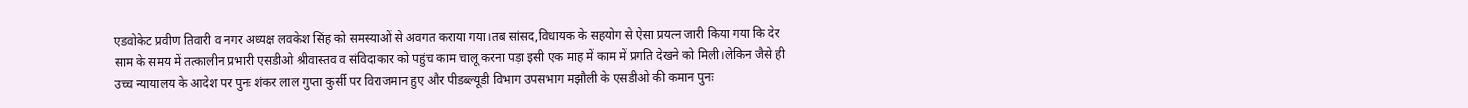एडवोकेट प्रवीण तिवारी व नगर अध्यक्ष लवकेश सिंह को समस्याओं से अवगत कराया गया।तब सांसद,विधायक के सहयोग से ऐसा प्रयत्न जारी किया गया कि देर साम के समय में तत्कालीन प्रभारी एसडीओ श्रीवास्तव व संविदाकार को पहुंच काम चालू करना पड़ा इसी एक माह में काम में प्रगति देखने को मिली।लेकिन जैसे ही उच्च न्यायालय के आदेश पर पुनः शंकर लाल गुप्ता कुर्सी पर विराजमान हुए और पीडब्ल्यूडी विभाग उपसभाग मझौली के एसडीओ की कमान पुनः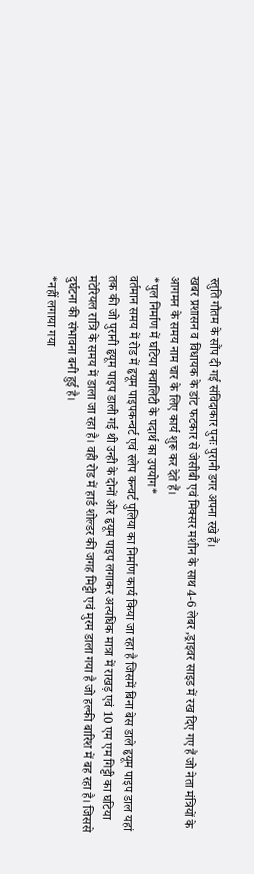स्तुति गौतम के सौंप दी गई संविदाकार पुनः पुरानी डगर अपना रखे हैं।
खबर प्रशासन व विधायक के डांट फटकार से जेसीबी एवं मिक्सर मशीन के साथ 4-6 लेबर ,ड्राइवर साइड में रख दिए गए हैं जो नेता मंत्रियों के आगमन के समय नाम चार के लिए कार्य शुरू कर देते हैं।
*पुल निर्माण में घटिया क्वालिटी के पदार्थ का उपयोग*
वर्तमान समय में रोड में हृयूम पाइपकन्वर्ट एवं स्लेप कन्वर्ट पुलिया का निर्माण कार्य किया जा रहा है जिसमें बिना बेस डाले हृयूम पाइप डाल यहां तक की जो पुरानी हृयूम पाइप डाली गई थी उन्ही के दोनों ओर हृयूम पाइप लगाकर अत्यधिक मात्रा में राखड़ एवं 10 एम एम गिट्टी का घटिया मटेरियल रात्रि के समय में डाला जा रहा है। वही रोड में हार्ड शोल्डर की जगह मिट्टी एवं मुरम डाला गया है जो हल्की बारिश में बह रहा है। जिससे दुर्घटना की संभावना बनी हुई है।
*नहीं लगाया गया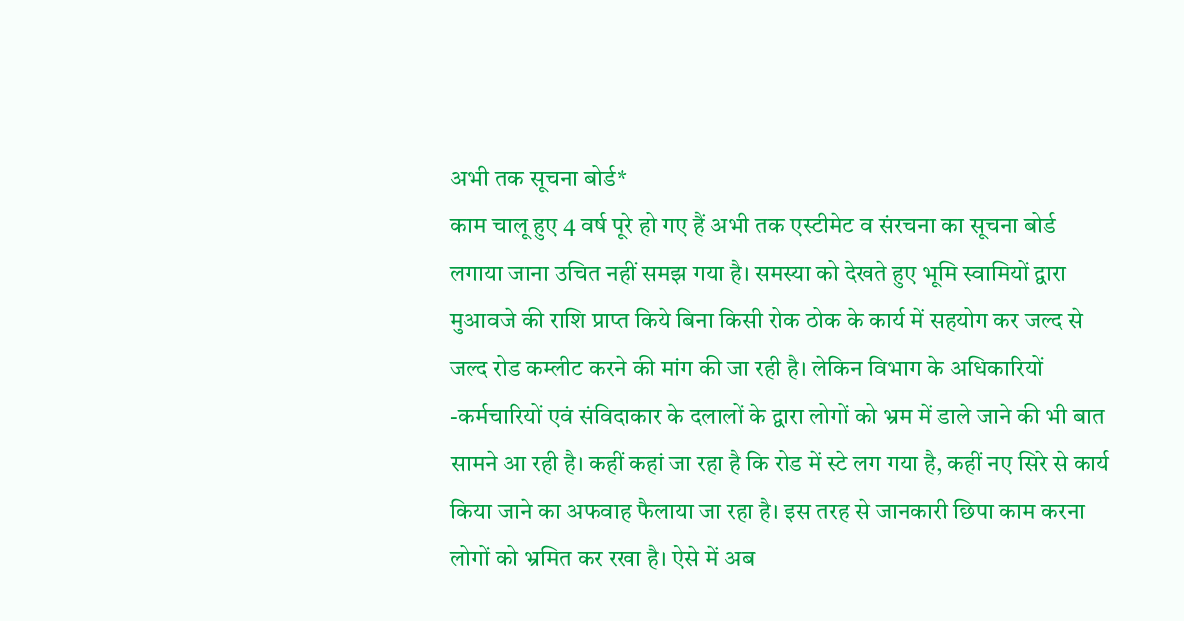अभी तक सूचना बोर्ड*
काम चालू हुए 4 वर्ष पूरे हो गए हैं अभी तक एस्टीमेट व संरचना का सूचना बोर्ड लगाया जाना उचित नहीं समझ गया है। समस्या को देखते हुए भूमि स्वामियों द्वारा मुआवजे की राशि प्राप्त किये बिना किसी रोक ठोक के कार्य में सहयोग कर जल्द से जल्द रोड कम्लीट करने की मांग की जा रही है। लेकिन विभाग के अधिकारियों -कर्मचारियों एवं संविदाकार के दलालों के द्वारा लोगों को भ्रम में डाले जाने की भी बात सामने आ रही है। कहीं कहां जा रहा है कि रोड में स्टे लग गया है, कहीं नए सिरे से कार्य किया जाने का अफवाह फैलाया जा रहा है। इस तरह से जानकारी छिपा काम करना लोगों को भ्रमित कर रखा है। ऐसे में अब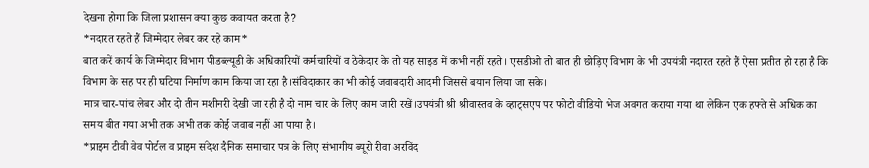देखना होगा कि जिला प्रशासन क्या कुछ कवायत करता है?
*नदारत रहते हैं जिम्मेदार लेबर कर रहे काम*
बात करें कार्य के जिम्मेदार विभाग पीडब्ल्यूडी के अधिकारियों कर्मचारियों व ठेकेदार के तो यह साइड में कभी नहीं रहते। एसडीओ तो बात ही छोड़िए विभाग के भी उपयंत्री नदारत रहते हैं ऐसा प्रतीत हो रहा है कि विभाग के सह पर ही घटिया निर्माण काम किया जा रहा है।संविदाकार का भी कोई जवाबदारी आदमी जिससे बयान लिया जा सके।
मात्र चार-पांच लेबर और दो तीन मशीनरी देखी जा रही है दो नाम चार के लिए काम जारी रखें।उपयंत्री श्री श्रीवास्तव के व्हाट्सएप पर फोटो वीडियो भेज अवगत कराया गया था लेकिन एक हफ्ते से अधिक का समय बीत गया अभी तक अभी तक कोई जवाब नहीं आ पाया है।
*प्राइम टीवी वेव पोर्टल व प्राइम संदेश दैनिक समाचार पत्र के लिए संभागीय ब्यूरो रीवा अरविंद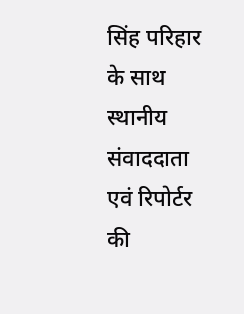सिंह परिहार के साथ स्थानीय संवाददाता एवं रिपोर्टर की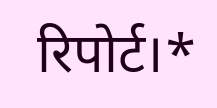रिपोर्ट।*